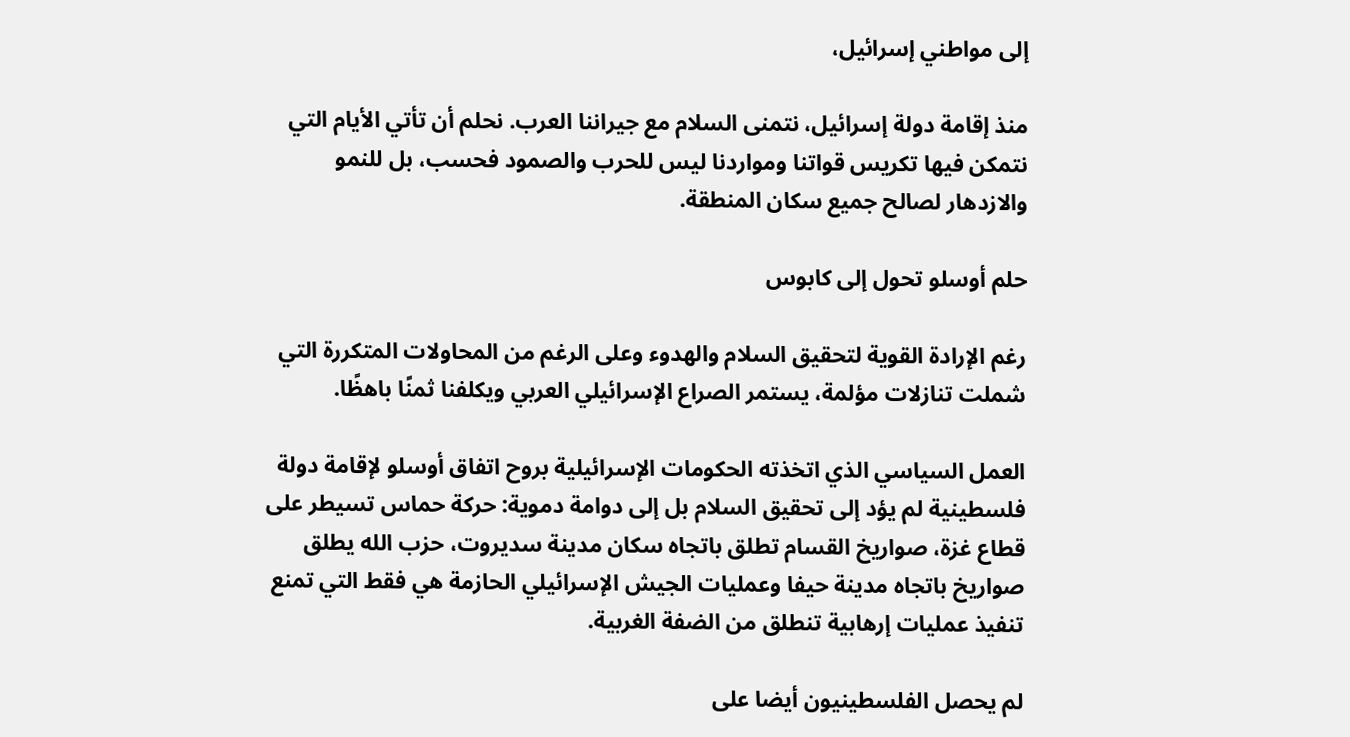إلى مواطني إسرائيل،

منذ إقامة دولة إسرائيل، نتمنى السلام مع جيراننا العرب. نحلم أن تأتي الأيام التي نتمكن فيها تكريس قواتنا ومواردنا ليس للحرب والصمود فحسب، بل للنمو والازدهار لصالح جميع سكان المنطقة.

حلم أوسلو تحول إلى كابوس

رغم الإرادة القوية لتحقيق السلام والهدوء وعلى الرغم من المحاولات المتكررة التي شملت تنازلات مؤلمة، يستمر الصراع الإسرائيلي العربي ويكلفنا ثمنًا باهظًا.

العمل السياسي الذي اتخذته الحكومات الإسرائيلية بروح اتفاق أوسلو لإقامة دولة فلسطينية لم يؤد إلى تحقيق السلام بل إلى دوامة دموية: حركة حماس تسيطر على قطاع غزة، صواريخ القسام تطلق باتجاه سكان مدينة سديروت، حزب الله يطلق صواريخ باتجاه مدينة حيفا وعمليات الجيش الإسرائيلي الحازمة هي فقط التي تمنع تنفيذ عمليات إرهابية تنطلق من الضفة الغربية.

لم يحصل الفلسطينيون أيضا على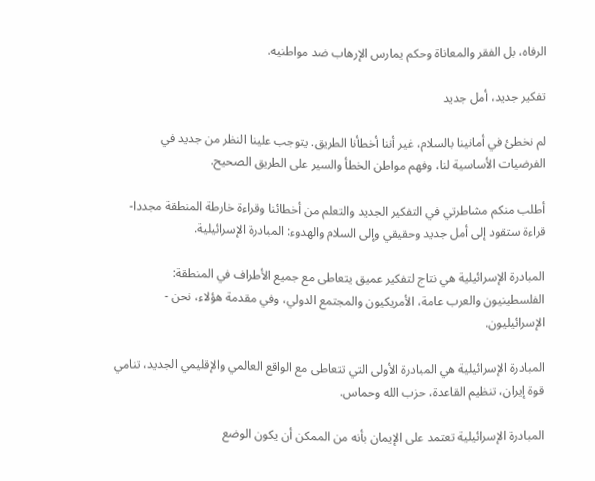الرفاه، بل الفقر والمعاناة وحكم يمارس الإرهاب ضد مواطنيه.

تفكير جديد، أمل جديد

لم نخطئ في أمانينا بالسلام، غير أننا أخطأنا الطريق. يتوجب علينا النظر من جديد في الفرضيات الأساسية لنا، وفهم مواطن الخطأ والسير على الطريق الصحيح.

أطلب منكم مشاطرتي في التفكير الجديد والتعلم من أخطائنا وقراءة خارطة المنطقة مجددا- قراءة ستقود إلى أمل جديد وحقيقي وإلى السلام والهدوء: المبادرة الإسرائيلية.

المبادرة الإسرائيلية هي نتاج لتفكير عميق يتعاطى مع جميع الأطراف في المنطقة: الفلسطينيون والعرب عامة، الأمريكيون والمجتمع الدولي، وفي مقدمة هؤلاء، نحن - الإسرائيليون.

المبادرة الإسرائيلية هي المبادرة الأولى التي تتعاطى مع الواقع العالمي والإقليمي الجديد، تنامي قوة إيران، تنظيم القاعدة، حزب الله وحماس.

المبادرة الإسرائيلية تعتمد على الإيمان بأنه من الممكن أن يكون الوضع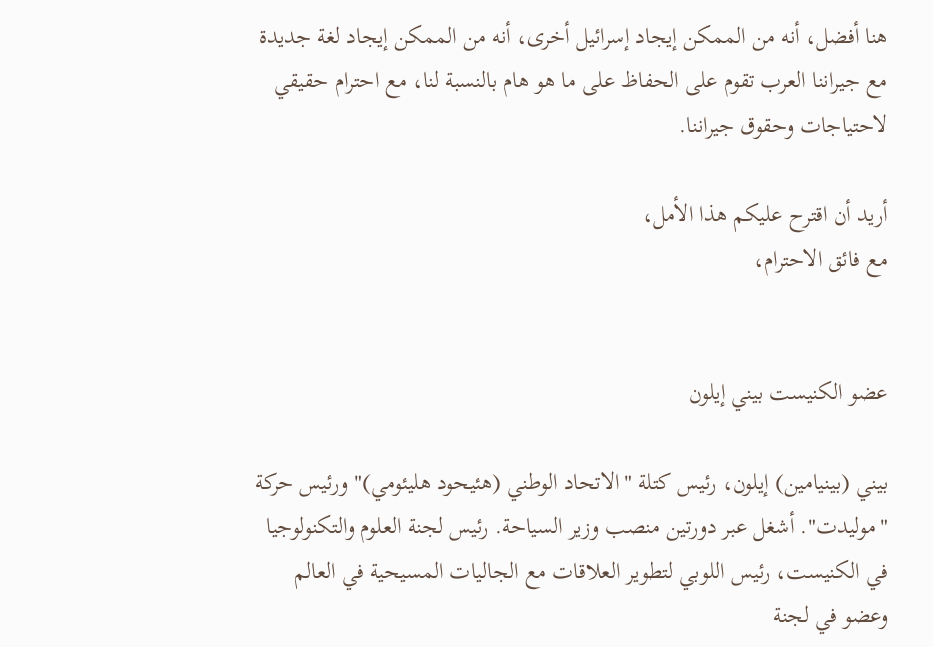هنا أفضل، أنه من الممكن إيجاد إسرائيل أخرى، أنه من الممكن إيجاد لغة جديدة مع جيراننا العرب تقوم على الحفاظ على ما هو هام بالنسبة لنا، مع احترام حقيقي لاحتياجات وحقوق جيراننا.

أريد أن اقترح عليكم هذا الأمل،
مع فائق الاحترام،


عضو الكنيست بيني إيلون

بيني (بينيامين) إيلون، رئيس كتلة "الاتحاد الوطني (هئيحود هليئومي)" ورئيس حركة "موليدت". أشغل عبر دورتين منصب وزير السياحة. رئيس لجنة العلوم والتكنولوجيا في الكنيست، رئيس اللوبي لتطوير العلاقات مع الجاليات المسيحية في العالم وعضو في لجنة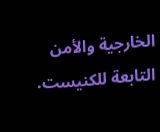الخارجية والأمن التابعة للكنيست.